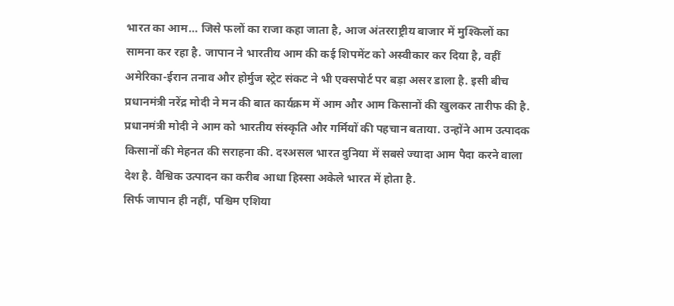भारत का आम… जिसे फलों का राजा कहा जाता है, आज अंतरराष्ट्रीय बाजार में मुश्किलों का सामना कर रहा है. जापान ने भारतीय आम की कई शिपमेंट को अस्वीकार कर दिया है, वहीं अमेरिका-ईरान तनाव और होर्मुज स्ट्रेट संकट ने भी एक्सपोर्ट पर बड़ा असर डाला है. इसी बीच प्रधानमंत्री नरेंद्र मोदी ने मन की बात कार्यक्रम में आम और आम किसानों की खुलकर तारीफ की है. प्रधानमंत्री मोदी ने आम को भारतीय संस्कृति और गर्मियों की पहचान बताया. उन्होंने आम उत्पादक किसानों की मेहनत की सराहना की. दरअसल भारत दुनिया में सबसे ज्यादा आम पैदा करने वाला देश है. वैश्विक उत्पादन का करीब आधा हिस्सा अकेले भारत में होता है.
सिर्फ जापान ही नहीं, पश्चिम एशिया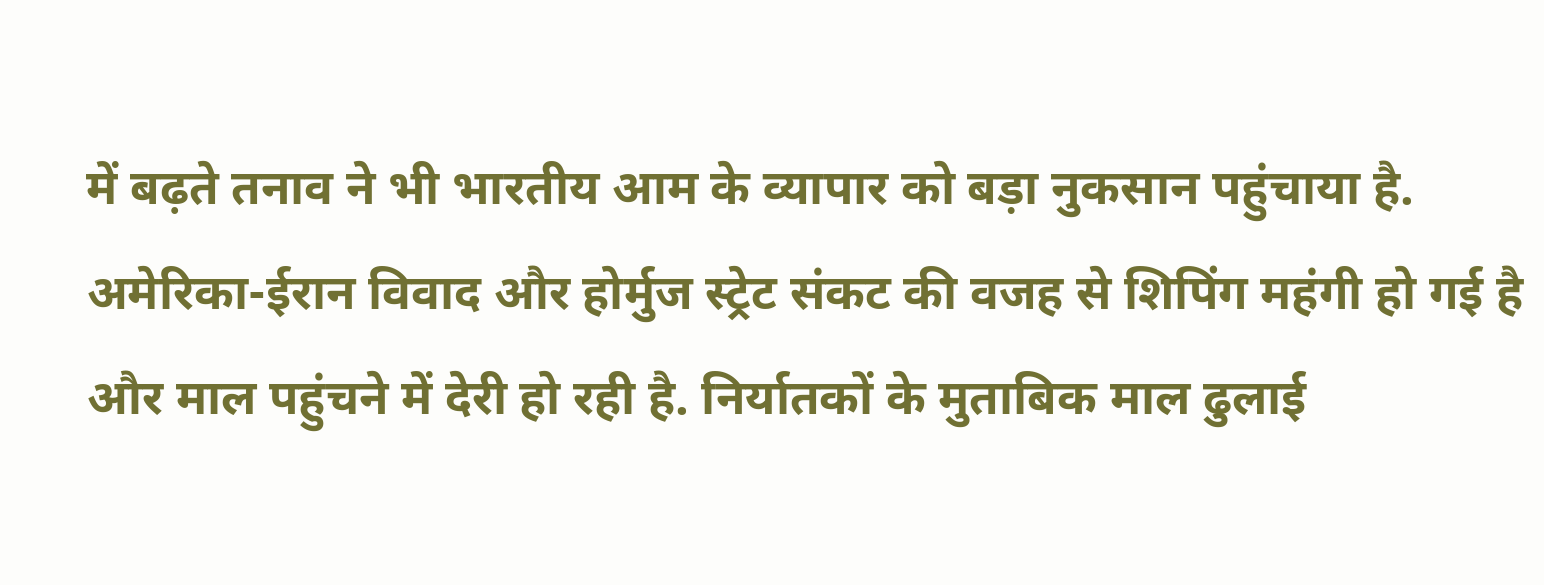में बढ़ते तनाव ने भी भारतीय आम के व्यापार को बड़ा नुकसान पहुंचाया है. अमेरिका-ईरान विवाद और होर्मुज स्ट्रेट संकट की वजह से शिपिंग महंगी हो गई है और माल पहुंचने में देरी हो रही है. निर्यातकों के मुताबिक माल ढुलाई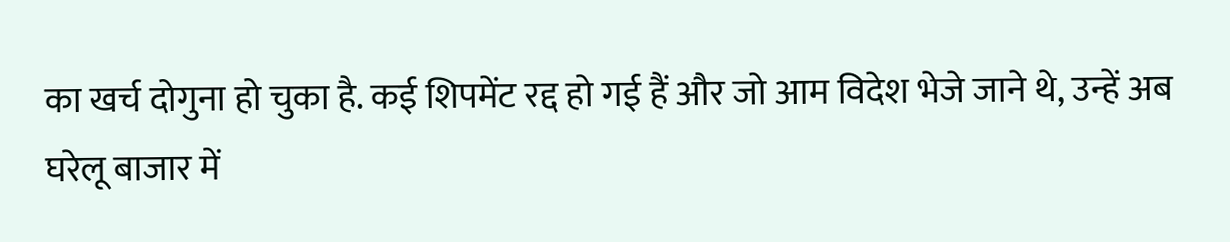का खर्च दोगुना हो चुका है. कई शिपमेंट रद्द हो गई हैं और जो आम विदेश भेजे जाने थे, उन्हें अब घरेलू बाजार में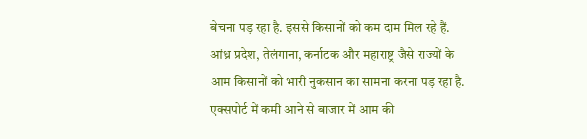बेचना पड़ रहा है. इससे किसानों को कम दाम मिल रहे हैं.
आंध्र प्रदेश, तेलंगाना, कर्नाटक और महाराष्ट्र जैसे राज्यों के आम किसानों को भारी नुकसान का सामना करना पड़ रहा है. एक्सपोर्ट में कमी आने से बाजार में आम की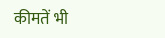कीमतें भी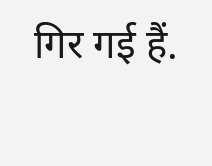गिर गई हैं.